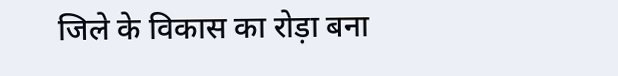जिले के विकास का रोड़ा बना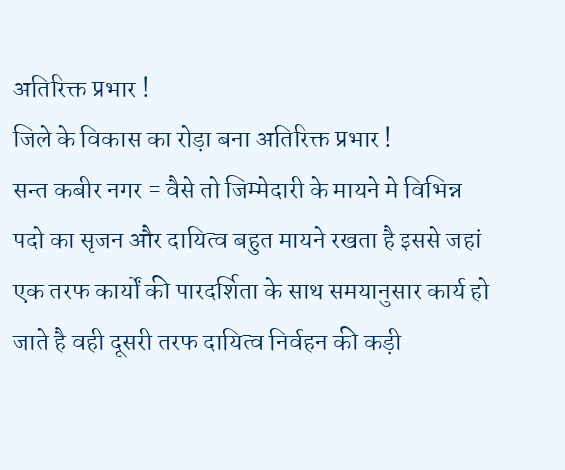अतिरिक्त प्रभार !
जिले के विकास का रोड़ा बना अतिरिक्त प्रभार !
सन्त कबीर नगर = वैसे तो जिम्मेदारी के मायने मे विभिन्न पदो का सृजन और दायित्व बहुत मायने रखता है इससे जहां एक तरफ कार्यों की पारदर्शिता के साथ समयानुसार कार्य हो जाते है वही दूसरी तरफ दायित्व निर्वहन की कड़ी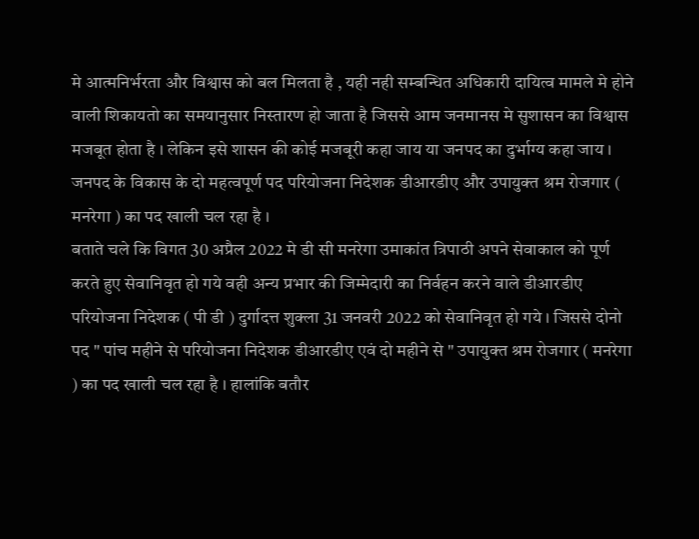मे आत्मनिर्भरता और विश्वास को बल मिलता है , यही नही सम्बन्धित अधिकारी दायित्व मामले मे होने वाली शिकायतो का समयानुसार निस्तारण हो जाता है जिससे आम जनमानस मे सुशासन का विश्वास मजबूत होता है । लेकिन इसे शासन की कोई मजबूरी कहा जाय या जनपद का दुर्भाग्य कहा जाय । जनपद के विकास के दो महत्वपूर्ण पद परियोजना निदेशक डीआरडीए और उपायुक्त श्रम रोजगार ( मनरेगा ) का पद खाली चल रहा है ।
बताते चले कि विगत 30 अप्रैल 2022 मे डी सी मनरेगा उमाकांत त्रिपाठी अपने सेवाकाल को पूर्ण करते हुए सेवानिवृत हो गये वही अन्य प्रभार की जिम्मेदारी का निर्वहन करने वाले डीआरडीए परियोजना निदेशक ( पी डी ) दुर्गादत्त शुक्ला 31 जनवरी 2022 को सेवानिवृत हो गये । जिससे दोनो पद " पांच महीने से परियोजना निदेशक डीआरडीए एवं दो महीने से " उपायुक्त श्रम रोजगार ( मनरेगा ) का पद खाली चल रहा है । हालांकि बतौर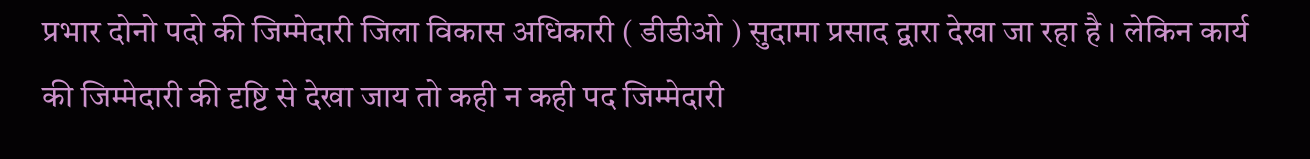प्रभार दोनो पदो की जिम्मेदारी जिला विकास अधिकारी ( डीडीओ ) सुदामा प्रसाद द्वारा देखा जा रहा है । लेकिन कार्य की जिम्मेदारी की दृष्टि से देखा जाय तो कही न कही पद जिम्मेदारी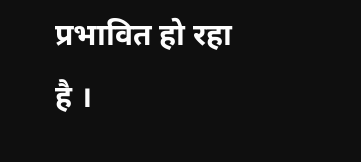प्रभावित हो रहा है ।